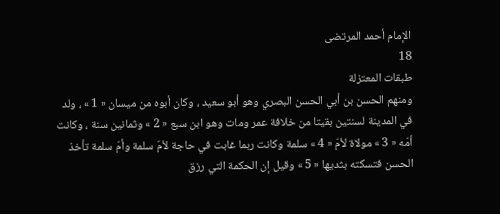الإمام أحمد المرتضى
18
طبقات المعتزلة
ومنهم الحسن بن أبي الحسن البصري وهو أبو سعيد ، وكان أبوه من ميسان « 1 » ، ولد في المدينة لسنتين بقيتا من خلافة عمر ومات وهو ابن سبع « 2 » وثمانين سنة ، وكانت أمّه « 3 » مولاة لأمّ « 4 » سلمة وكانت ربما غابت في حاجة لأمّ سلمة وأمّ سلمة تأخذ الحسن فتسكته بثديها « 5 » وقيل إن الحكمة التي رزق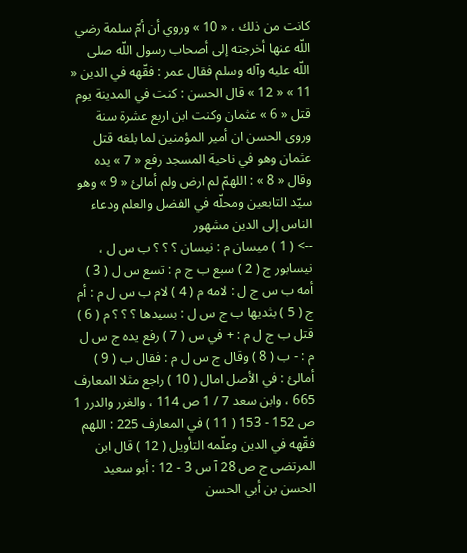كانت من ذلك ، « 10 » وروي أن أمّ سلمة رضي اللّه عنها أخرجته إلى أصحاب رسول اللّه صلى اللّه عليه وآله وسلم فقال عمر : فقّهه في الدين « 11 » « 12 » قال الحسن : كنت في المدينة يوم قتل « 6 » عثمان وكنت ابن اربع عشرة سنة وروى الحسن ان أمير المؤمنين لما بلغه قتل عثمان وهو في ناحية المسجد رفع « 7 » يده وقال « 8 » : اللهمّ لم ارض ولم أمالئ « 9 » وهو سيّد التابعين ومحلّه في الفضل والعلم ودعاء الناس إلى الدين مشهور
--> ( 1 ) ميسان م : نيسان ؟ ؟ ؟ ب س ل ، نيسابور ج ( 2 ) سبع ب ج م : تسع س ل ( 3 ) أمه ب س ج ل : لامه م ( 4 ) لام ب س ل م : أم ج ( 5 ) بثديها ب ج س ل : بسيدها ؟ ؟ ؟ م ( 6 ) قتل ب ج ل م : + في س ( 7 ) رفع يده ج س ل م : - ب ( 8 ) وقال ج س ل م : فقال ب ( 9 ) أمالئ : في الأصل امال ( 10 ) راجع مثلا المعارف 665 ، وابن سعد 7 / 1 ص 114 ، والغرر والدرر 1 ص 152 - 153 ( 11 ) في المعارف 225 : اللهم فقّهه في الدين وعلّمه التأويل ( 12 ) قال ابن المرتضى ج ص 28 آ س 3 - 12 : أبو سعيد الحسن بن أبي الحسن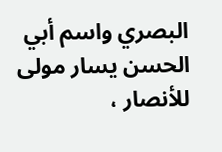البصري واسم أبي الحسن يسار مولى للأنصار ،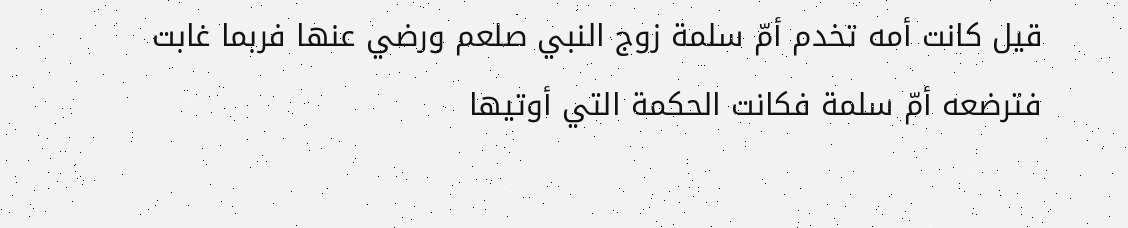قيل كانت أمه تخدم أمّ سلمة زوج النبي صلعم ورضي عنها فربما غابت فترضعه أمّ سلمة فكانت الحكمة التي أوتيها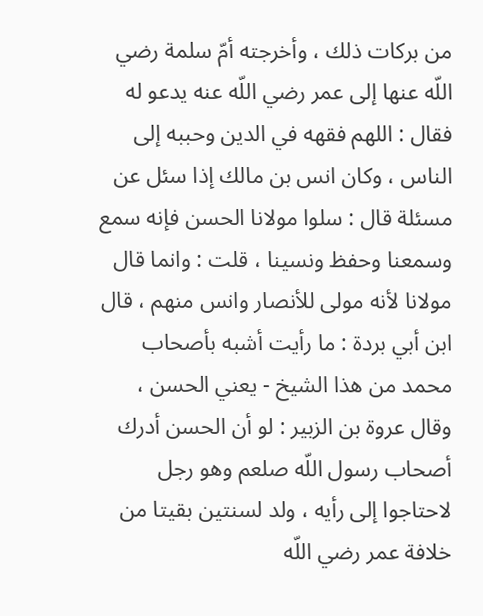من بركات ذلك ، وأخرجته أمّ سلمة رضي اللّه عنها إلى عمر رضي اللّه عنه يدعو له فقال : اللهم فقهه في الدين وحببه إلى الناس ، وكان انس بن مالك إذا سئل عن مسئلة قال : سلوا مولانا الحسن فإنه سمع وسمعنا وحفظ ونسينا ، قلت : وانما قال مولانا لأنه مولى للأنصار وانس منهم ، قال ابن أبي بردة : ما رأيت أشبه بأصحاب محمد من هذا الشيخ - يعني الحسن ، وقال عروة بن الزبير : لو أن الحسن أدرك أصحاب رسول اللّه صلعم وهو رجل لاحتاجوا إلى رأيه ، ولد لسنتين بقيتا من خلافة عمر رضي اللّه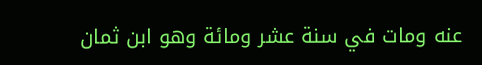عنه ومات في سنة عشر ومائة وهو ابن ثمان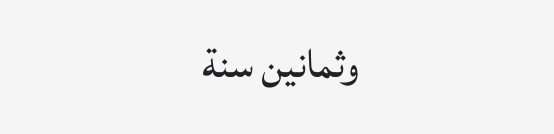وثمانين سنة